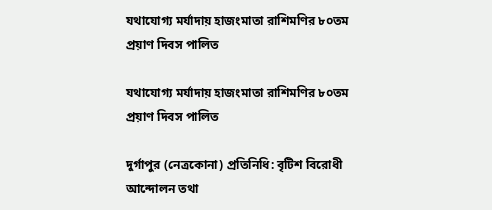যথাযোগ্য মর্যাদায় হাজংমাতা রাশিমণির ৮০তম প্রয়াণ দিবস পালিত

যথাযোগ্য মর্যাদায় হাজংমাতা রাশিমণির ৮০তম প্রয়াণ দিবস পালিত

দুর্গাপুর (নেত্রকোনা) প্রতিনিধি: বৃটিশ বিরোধী আন্দোলন তথা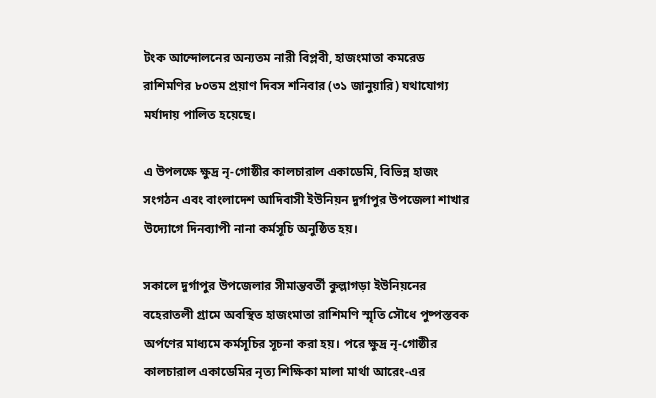টংক আন্দোলনের অন্যতম নারী বিপ্লবী, হাজংমাতা কমরেড রাশিমণির ৮০তম প্রয়াণ দিবস শনিবার (৩১ জানুয়ারি) যথাযোগ্য মর্যাদায় পালিত হয়েছে।

এ উপলক্ষে ক্ষুদ্র নৃ-গোষ্ঠীর কালচারাল একাডেমি, বিভিন্ন হাজং সংগঠন এবং বাংলাদেশ আদিবাসী ইউনিয়ন দুর্গাপুর উপজেলা শাখার উদ্যোগে দিনব্যাপী নানা কর্মসূচি অনুষ্ঠিত হয়।

সকালে দুর্গাপুর উপজেলার সীমান্তবর্তী কুল্লাগড়া ইউনিয়নের বহেরাতলী গ্রামে অবস্থিত হাজংমাতা রাশিমণি স্মৃতি সৌধে পুষ্পস্তবক অর্পণের মাধ্যমে কর্মসূচির সূচনা করা হয়। পরে ক্ষুদ্র নৃ-গোষ্ঠীর কালচারাল একাডেমির নৃত্য শিক্ষিকা মালা মার্থা আরেং-এর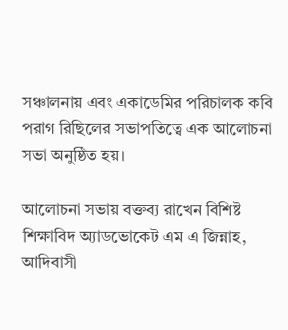সঞ্চালনায় এবং একাডেমির পরিচালক কবি পরাগ রিছিলের সভাপতিত্বে এক আলোচনা সভা অনুষ্ঠিত হয়।

আলোচনা সভায় বক্তব্য রাখেন বিশিষ্ট শিক্ষাবিদ অ্যাডভোকেট এম এ জিন্নাহ, আদিবাসী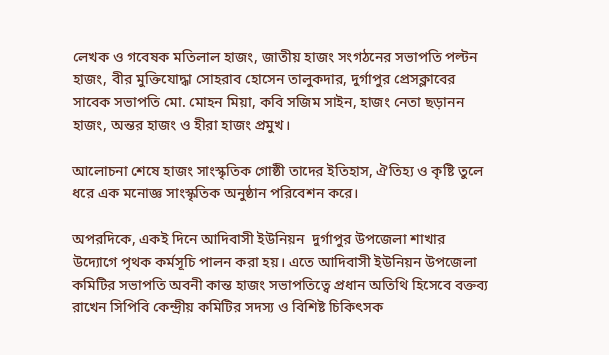লেখক ও গবেষক মতিলাল হাজং, জাতীয় হাজং সংগঠনের সভাপতি পল্টন হাজং, বীর মুক্তিযোদ্ধা সোহরাব হোসেন তালুকদার, দুর্গাপুর প্রেসক্লাবের সাবেক সভাপতি মো. মোহন মিয়া, কবি সজিম সাইন, হাজং নেতা ছড়ানন হাজং, অন্তর হাজং ও হীরা হাজং প্রমুখ।

আলোচনা শেষে হাজং সাংস্কৃতিক গোষ্ঠী তাদের ইতিহাস, ঐতিহ্য ও কৃষ্টি তুলে ধরে এক মনোজ্ঞ সাংস্কৃতিক অনুষ্ঠান পরিবেশন করে।

অপরদিকে, একই দিনে আদিবাসী ইউনিয়ন  দুর্গাপুর উপজেলা শাখার উদ্যোগে পৃথক কর্মসূচি পালন করা হয়। এতে আদিবাসী ইউনিয়ন উপজেলা কমিটির সভাপতি অবনী কান্ত হাজং সভাপতিত্বে প্রধান অতিথি হিসেবে বক্তব্য রাখেন সিপিবি কেন্দ্রীয় কমিটির সদস্য ও বিশিষ্ট চিকিৎসক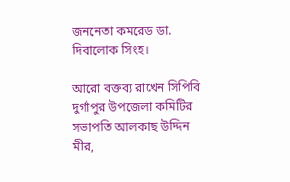জননেতা কমরেড ডা. দিবালোক সিংহ।

আরো বক্তব্য রাখেন সিপিবি দুর্গাপুর উপজেলা কমিটির সভাপতি আলকাছ উদ্দিন মীর,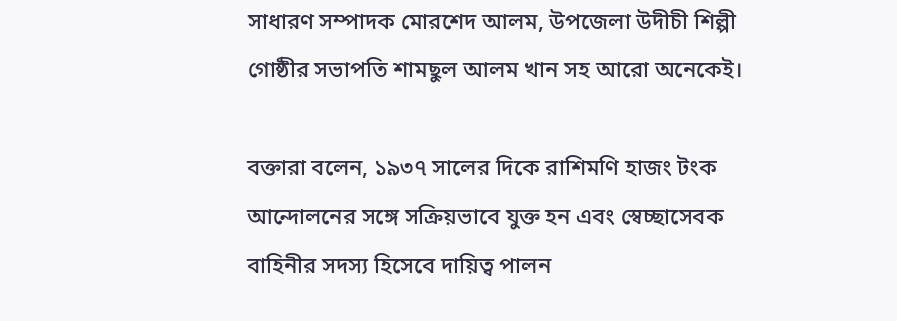সাধারণ সম্পাদক মোরশেদ আলম, উপজেলা উদীচী শিল্পী গোষ্ঠীর সভাপতি শামছুল আলম খান সহ আরো অনেকেই।

বক্তারা বলেন, ১৯৩৭ সালের দিকে রাশিমণি হাজং টংক আন্দোলনের সঙ্গে সক্রিয়ভাবে যুক্ত হন এবং স্বেচ্ছাসেবক বাহিনীর সদস্য হিসেবে দায়িত্ব পালন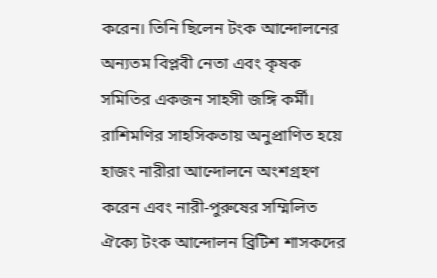করেন। তিনি ছিলেন টংক আন্দোলনের অন্যতম বিপ্লবী নেতা এবং কৃষক সমিতির একজন সাহসী জঙ্গি কর্মী। রাশিমণির সাহসিকতায় অনুপ্রাণিত হয়ে হাজং নারীরা আন্দোলনে অংশগ্রহণ করেন এবং নারী-পুরুষের সম্মিলিত ঐক্যে টংক আন্দোলন ব্রিটিশ শাসকদের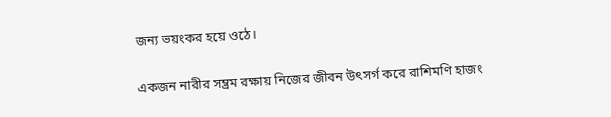জন্য ভয়ংকর হয়ে ওঠে।

একজন নারীর সম্ভ্রম রক্ষায় নিজের জীবন উৎসর্গ করে রাশিমণি হাজং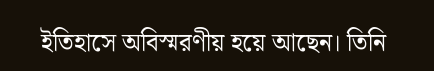ইতিহাসে অবিস্মরণীয় হয়ে আছেন। তিনি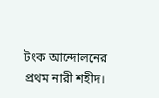টংক আন্দোলনের প্রথম নারী শহীদ।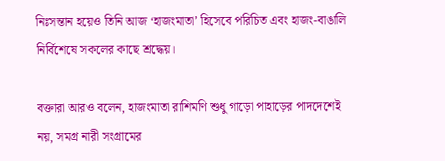নিঃসন্তান হয়েও তিনি আজ ‘হাজংমাতা’ হিসেবে পরিচিত এবং হাজং-বাঙালি নির্বিশেষে সকলের কাছে শ্রদ্ধেয়।

বক্তারা আরও বলেন, হাজংমাতা রাশিমণি শুধু গাড়ো পাহাড়ের পাদদেশেই নয়, সমগ্র নারী সংগ্রামের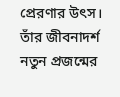প্রেরণার উৎস। তাঁর জীবনাদর্শ নতুন প্রজন্মের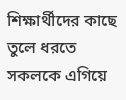শিক্ষার্থীদের কাছে তুলে ধরতে সকলকে এগিয়ে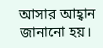আসার আহ্বান জানানো হয়।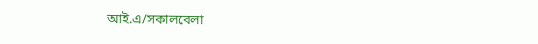আই.এ/সকালবেলা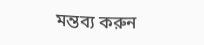মন্তব্য করুন